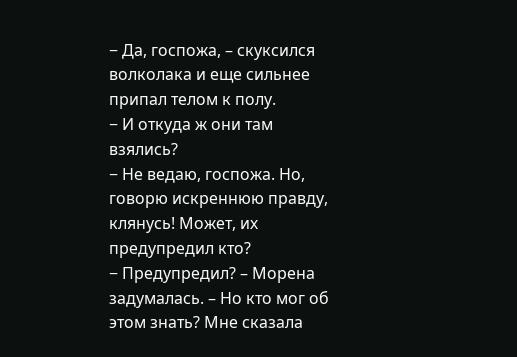− Да, госпожа, – скуксился волколака и еще сильнее припал телом к полу.
− И откуда ж они там взялись?
− Не ведаю, госпожа. Но, говорю искреннюю правду, клянусь! Может, их предупредил кто?
− Предупредил? – Морена задумалась. – Но кто мог об этом знать? Мне сказала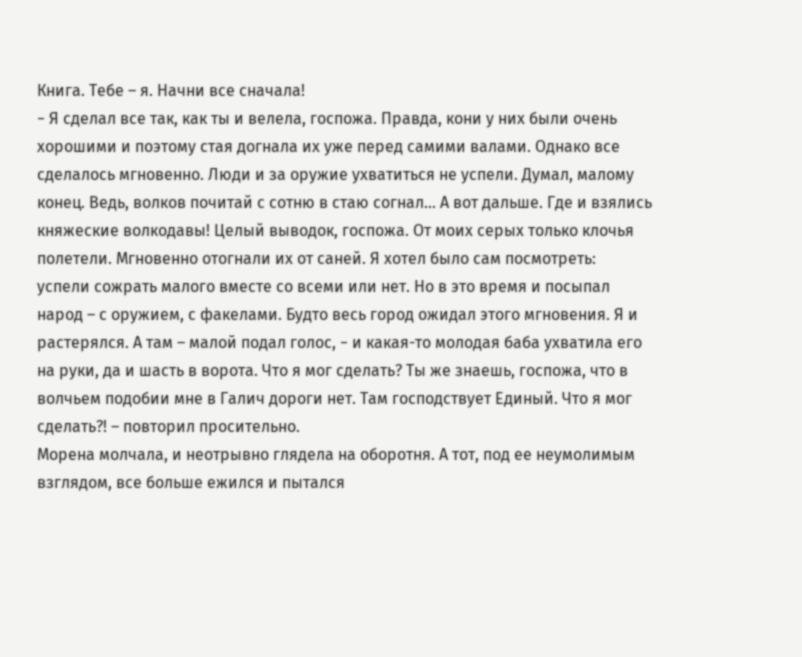Книга. Тебе – я. Начни все сначала!
− Я сделал все так, как ты и велела, госпожа. Правда, кони у них были очень хорошими и поэтому стая догнала их уже перед самими валами. Однако все сделалось мгновенно. Люди и за оружие ухватиться не успели. Думал, малому конец. Ведь, волков почитай с сотню в стаю согнал… А вот дальше. Где и взялись княжеские волкодавы! Целый выводок, госпожа. От моих серых только клочья полетели. Мгновенно отогнали их от саней. Я хотел было сам посмотреть: успели сожрать малого вместе со всеми или нет. Но в это время и посыпал народ – с оружием, с факелами. Будто весь город ожидал этого мгновения. Я и растерялся. А там – малой подал голос, − и какая-то молодая баба ухватила его на руки, да и шасть в ворота. Что я мог сделать? Ты же знаешь, госпожа, что в волчьем подобии мне в Галич дороги нет. Там господствует Единый. Что я мог сделать?! – повторил просительно.
Морена молчала, и неотрывно глядела на оборотня. А тот, под ее неумолимым взглядом, все больше ежился и пытался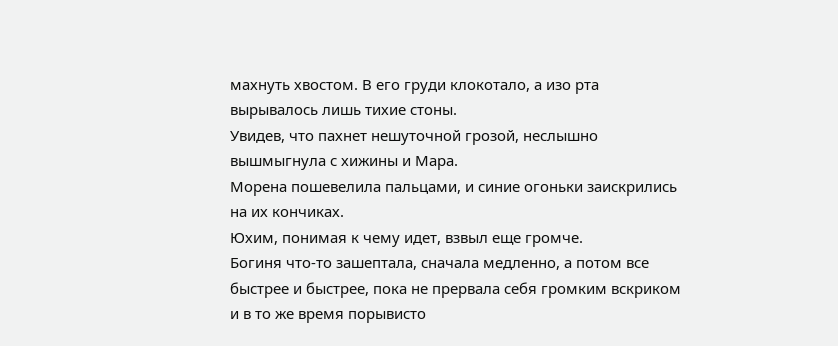махнуть хвостом. В его груди клокотало, а изо рта вырывалось лишь тихие стоны.
Увидев, что пахнет нешуточной грозой, неслышно вышмыгнула с хижины и Мара.
Морена пошевелила пальцами, и синие огоньки заискрились на их кончиках.
Юхим, понимая к чему идет, взвыл еще громче.
Богиня что-то зашептала, сначала медленно, а потом все быстрее и быстрее, пока не прервала себя громким вскриком и в то же время порывисто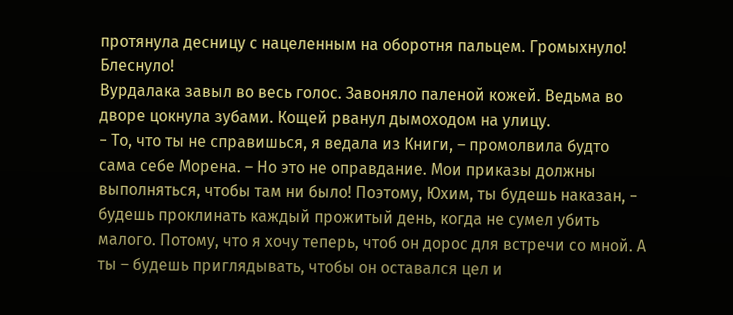протянула десницу с нацеленным на оборотня пальцем. Громыхнуло! Блеснуло!
Вурдалака завыл во весь голос. Завоняло паленой кожей. Ведьма во дворе цокнула зубами. Кощей рванул дымоходом на улицу.
− То, что ты не справишься, я ведала из Книги, – промолвила будто сама себе Морена. – Но это не оправдание. Мои приказы должны выполняться, чтобы там ни было! Поэтому, Юхим, ты будешь наказан, − будешь проклинать каждый прожитый день, когда не сумел убить малого. Потому, что я хочу теперь, чтоб он дорос для встречи со мной. А ты – будешь приглядывать, чтобы он оставался цел и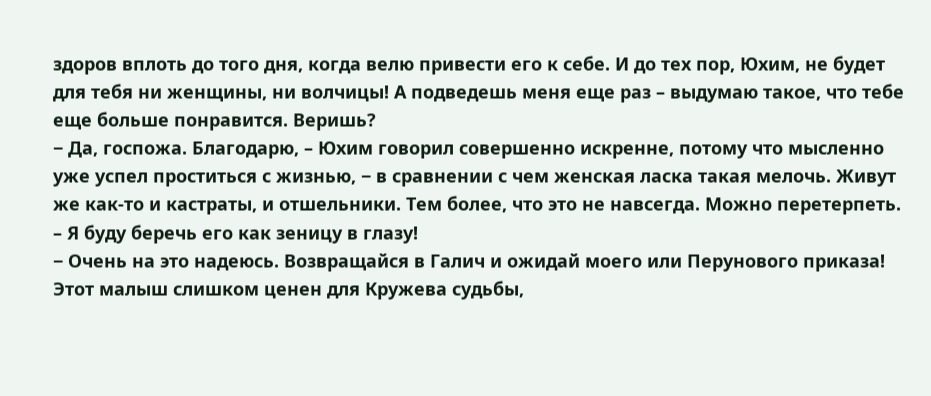здоров вплоть до того дня, когда велю привести его к себе. И до тех пор, Юхим, не будет для тебя ни женщины, ни волчицы! А подведешь меня еще раз – выдумаю такое, что тебе еще больше понравится. Веришь?
− Да, госпожа. Благодарю, – Юхим говорил совершенно искренне, потому что мысленно уже успел проститься с жизнью, − в сравнении с чем женская ласка такая мелочь. Живут же как-то и кастраты, и отшельники. Тем более, что это не навсегда. Можно перетерпеть. – Я буду беречь его как зеницу в глазу!
− Очень на это надеюсь. Возвращайся в Галич и ожидай моего или Перунового приказа! Этот малыш слишком ценен для Кружева судьбы,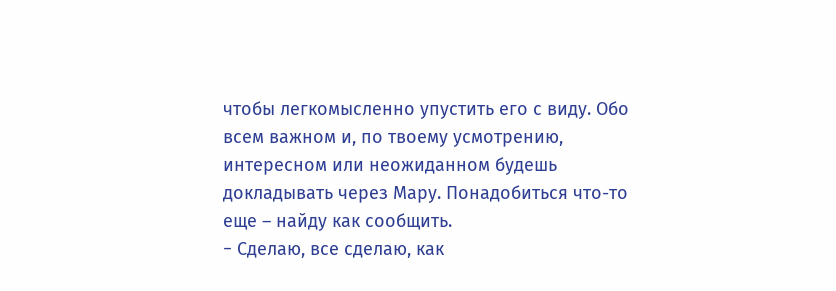чтобы легкомысленно упустить его с виду. Обо всем важном и, по твоему усмотрению, интересном или неожиданном будешь докладывать через Мару. Понадобиться что-то еще – найду как сообщить.
− Сделаю, все сделаю, как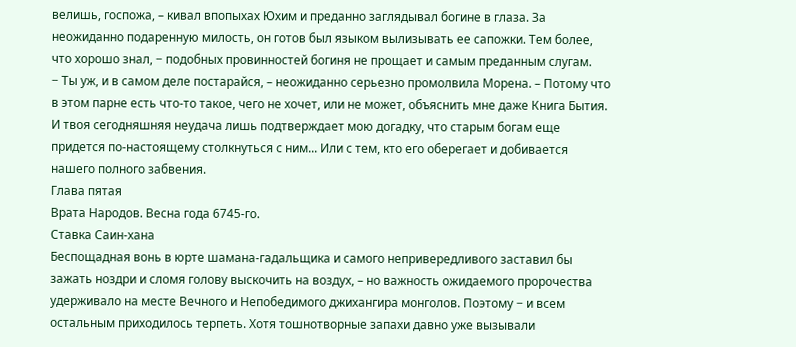велишь, госпожа, – кивал впопыхах Юхим и преданно заглядывал богине в глаза. За неожиданно подаренную милость, он готов был языком вылизывать ее сапожки. Тем более, что хорошо знал, − подобных провинностей богиня не прощает и самым преданным слугам.
− Ты уж, и в самом деле постарайся, – неожиданно серьезно промолвила Морена. – Потому что в этом парне есть что-то такое, чего не хочет, или не может, объяснить мне даже Книга Бытия. И твоя сегодняшняя неудача лишь подтверждает мою догадку, что старым богам еще придется по-настоящему столкнуться с ним... Или с тем, кто его оберегает и добивается нашего полного забвения.
Глава пятая
Врата Народов. Весна года 6745-го.
Ставка Саин-хана
Беспощадная вонь в юрте шамана-гадальщика и самого непривередливого заставил бы зажать ноздри и сломя голову выскочить на воздух, – но важность ожидаемого пророчества удерживало на месте Вечного и Непобедимого джихангира монголов. Поэтому − и всем остальным приходилось терпеть. Хотя тошнотворные запахи давно уже вызывали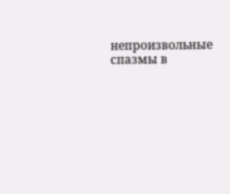непроизвольные спазмы в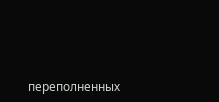переполненных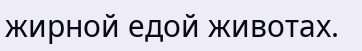жирной едой животах.